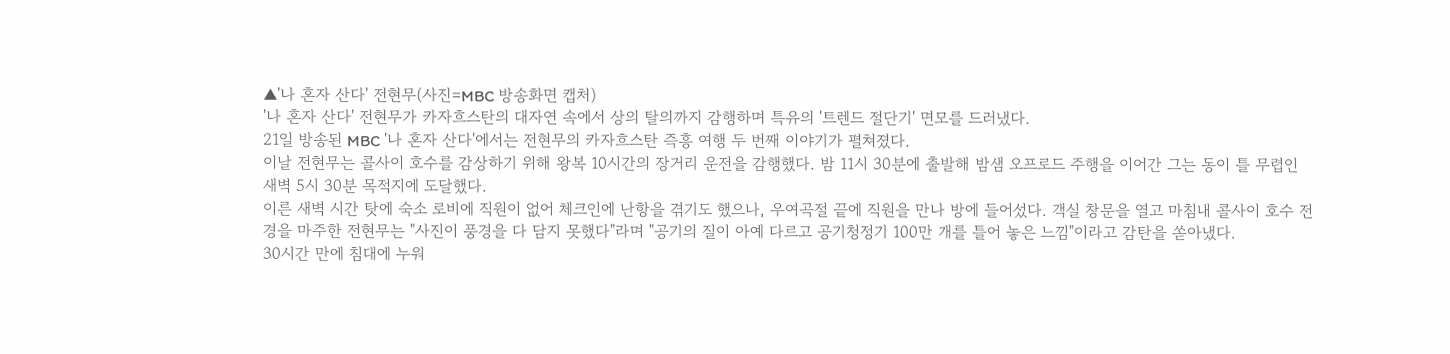▲'나 혼자 산다' 전현무(사진=MBC 방송화면 캡처)
'나 혼자 산다' 전현무가 카자흐스탄의 대자연 속에서 상의 탈의까지 감행하며 특유의 '트렌드 절단기' 면모를 드러냈다.
21일 방송된 MBC '나 혼자 산다'에서는 전현무의 카자흐스탄 즉흥 여행 두 번째 이야기가 펼쳐졌다.
이날 전현무는 콜사이 호수를 감상하기 위해 왕복 10시간의 장거리 운전을 감행했다. 밤 11시 30분에 출발해 밤샘 오프로드 주행을 이어간 그는 동이 틀 무렵인 새벽 5시 30분 목적지에 도달했다.
이른 새벽 시간 탓에 숙소 로비에 직원이 없어 체크인에 난항을 겪기도 했으나, 우여곡절 끝에 직원을 만나 방에 들어섰다. 객실 창문을 열고 마침내 콜사이 호수 전경을 마주한 전현무는 "사진이 풍경을 다 담지 못했다"라며 "공기의 질이 아예 다르고 공기청정기 100만 개를 틀어 놓은 느낌"이라고 감탄을 쏟아냈다.
30시간 만에 침대에 누워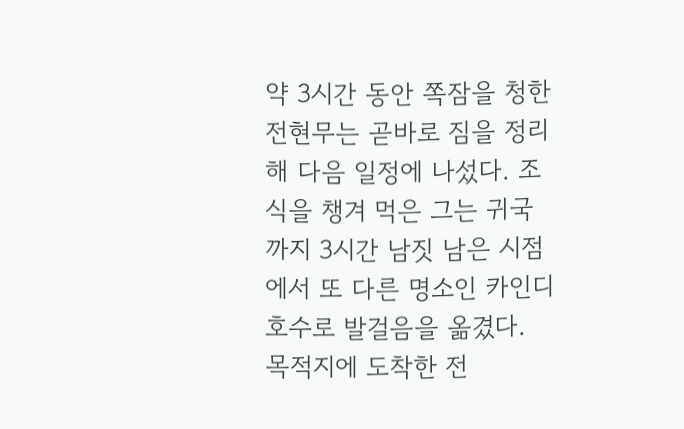약 3시간 동안 쪽잠을 청한 전현무는 곧바로 짐을 정리해 다음 일정에 나섰다. 조식을 챙겨 먹은 그는 귀국까지 3시간 남짓 남은 시점에서 또 다른 명소인 카인디 호수로 발걸음을 옮겼다.
목적지에 도착한 전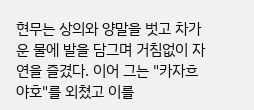현무는 상의와 양말을 벗고 차가운 물에 발을 담그며 거침없이 자연을 즐겼다. 이어 그는 "카자흐 야호"를 외쳤고 이를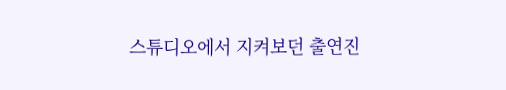스튜디오에서 지켜보던 출연진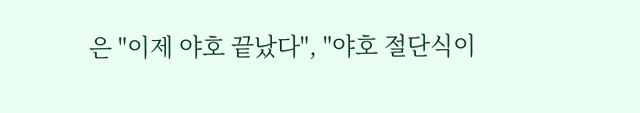은 "이제 야호 끝났다", "야호 절단식이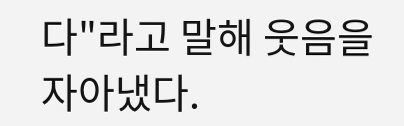다"라고 말해 웃음을 자아냈다.